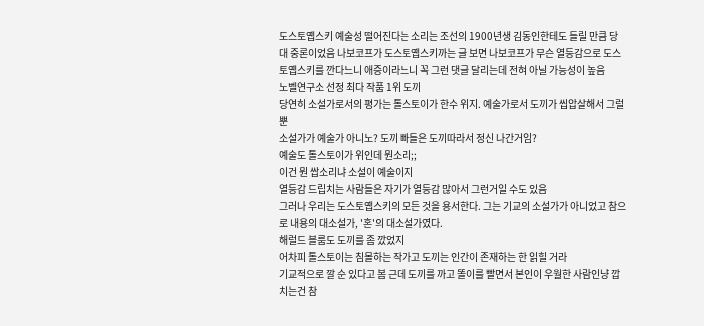도스토옙스키 예술성 떨어진다는 소리는 조선의 1900년생 김동인한테도 들릴 만큼 당대 중론이었음 나보코프가 도스토옙스키까는 글 보면 나보코프가 무슨 열등감으로 도스토옙스키를 깐다느니 애증이라느니 꼭 그런 댓글 달리는데 전혀 아닐 가능성이 높음
노벨연구소 선정 최다 작품 1위 도끼
당연히 소설가로서의 평가는 톨스토이가 한수 위지. 예술가로서 도끼가 씹압살해서 그럴뿐
소설가가 예술가 아니노? 도끼 빠들은 도끼따라서 정신 나간거임?
예술도 톨스토이가 위인데 뭔소리;;
이건 뭔 쌉소리냐 소설이 예술이지
열등감 드립치는 사람들은 자기가 열등감 많아서 그런거일 수도 있음
그러나 우리는 도스토옙스키의 모든 것을 용서한다. 그는 기교의 소설가가 아니었고 참으로 내용의 대소설가, '혼'의 대소설가였다.
해럴드 블룸도 도끼를 좀 깠었지
어차피 톨스토이는 침몰하는 작가고 도끼는 인간이 존재하는 한 읽힐 거라
기교적으로 깔 순 있다고 봄 근데 도끼를 까고 똘이를 빨면서 본인이 우월한 사람인냥 깝치는건 참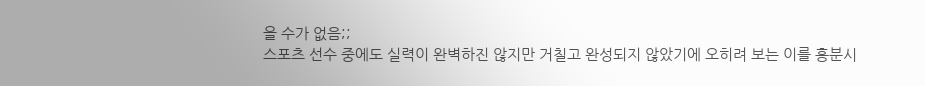을 수가 없음;;
스포츠 선수 중에도 실력이 완벽하진 않지만 거칠고 완성되지 않았기에 오히려 보는 이를 흥분시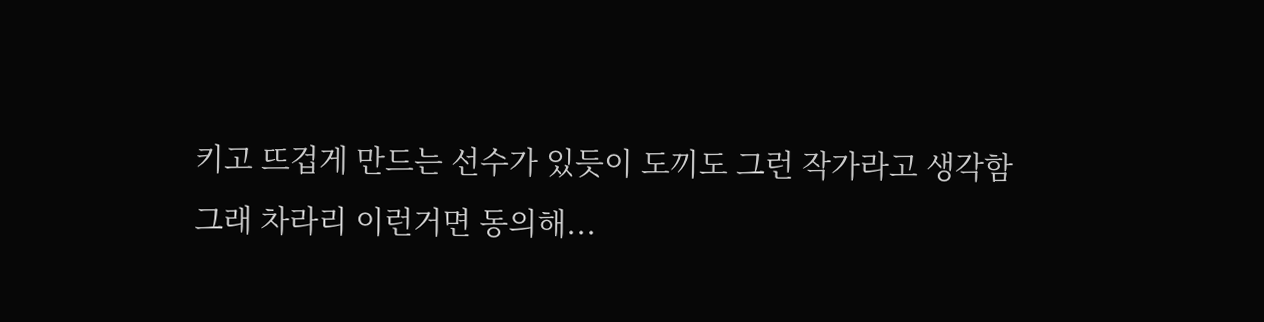키고 뜨겁게 만드는 선수가 있듯이 도끼도 그런 작가라고 생각함
그래 차라리 이런거면 동의해...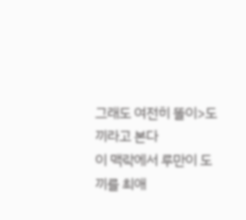그래도 여전히 똘이>도끼라고 본다
이 맥락에서 루만이 도끼를 최애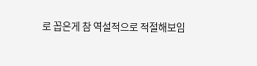로 꼽은게 참 역설적으로 적절해보임